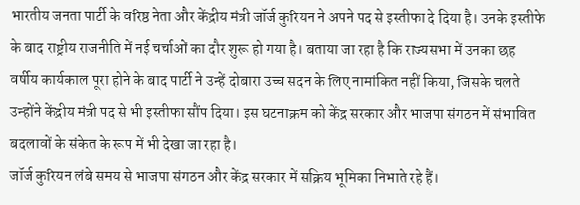भारतीय जनता पार्टी के वरिष्ठ नेता और केंद्रीय मंत्री जॉर्ज कुरियन ने अपने पद से इस्तीफा दे दिया है। उनके इस्तीफे के बाद राष्ट्रीय राजनीति में नई चर्चाओं का दौर शुरू हो गया है। बताया जा रहा है कि राज्यसभा में उनका छह वर्षीय कार्यकाल पूरा होने के बाद पार्टी ने उन्हें दोबारा उच्च सदन के लिए नामांकित नहीं किया, जिसके चलते उन्होंने केंद्रीय मंत्री पद से भी इस्तीफा सौंप दिया। इस घटनाक्रम को केंद्र सरकार और भाजपा संगठन में संभावित बदलावों के संकेत के रूप में भी देखा जा रहा है।
जॉर्ज कुरियन लंबे समय से भाजपा संगठन और केंद्र सरकार में सक्रिय भूमिका निभाते रहे हैं।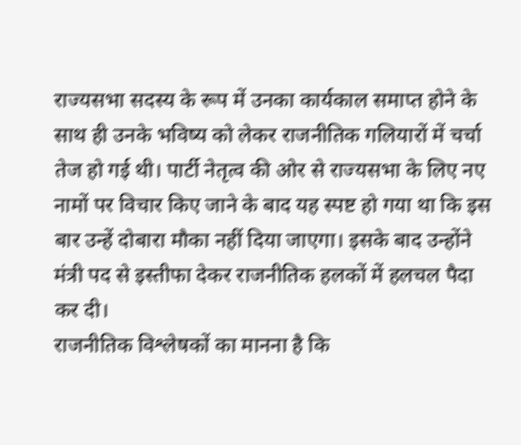राज्यसभा सदस्य के रूप में उनका कार्यकाल समाप्त होने के साथ ही उनके भविष्य को लेकर राजनीतिक गलियारों में चर्चा तेज हो गई थी। पार्टी नेतृत्व की ओर से राज्यसभा के लिए नए नामों पर विचार किए जाने के बाद यह स्पष्ट हो गया था कि इस बार उन्हें दोबारा मौका नहीं दिया जाएगा। इसके बाद उन्होंने मंत्री पद से इस्तीफा देकर राजनीतिक हलकों में हलचल पैदा कर दी।
राजनीतिक विश्लेषकों का मानना है कि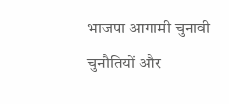भाजपा आगामी चुनावी चुनौतियों और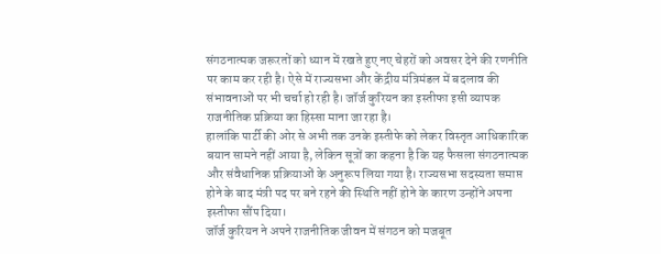संगठनात्मक जरूरतों को ध्यान में रखते हुए नए चेहरों को अवसर देने की रणनीति पर काम कर रही है। ऐसे में राज्यसभा और केंद्रीय मंत्रिमंडल में बदलाव की संभावनाओं पर भी चर्चा हो रही है। जॉर्ज कुरियन का इस्तीफा इसी व्यापक राजनीतिक प्रक्रिया का हिस्सा माना जा रहा है।
हालांकि पार्टी की ओर से अभी तक उनके इस्तीफे को लेकर विस्तृत आधिकारिक बयान सामने नहीं आया है, लेकिन सूत्रों का कहना है कि यह फैसला संगठनात्मक और संवैधानिक प्रक्रियाओं के अनुरूप लिया गया है। राज्यसभा सदस्यता समाप्त होने के बाद मंत्री पद पर बने रहने की स्थिति नहीं होने के कारण उन्होंने अपना इस्तीफा सौंप दिया।
जॉर्ज कुरियन ने अपने राजनीतिक जीवन में संगठन को मजबूत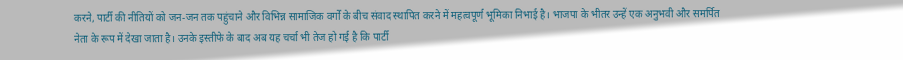करने, पार्टी की नीतियों को जन-जन तक पहुंचाने और विभिन्न सामाजिक वर्गों के बीच संवाद स्थापित करने में महत्वपूर्ण भूमिका निभाई है। भाजपा के भीतर उन्हें एक अनुभवी और समर्पित नेता के रूप में देखा जाता है। उनके इस्तीफे के बाद अब यह चर्चा भी तेज हो गई है कि पार्टी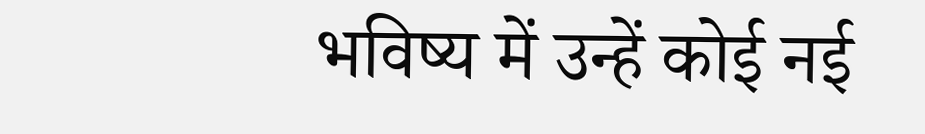भविष्य में उन्हें कोई नई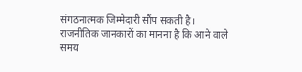संगठनात्मक जिम्मेदारी सौंप सकती है।
राजनीतिक जानकारों का मानना है कि आने वाले समय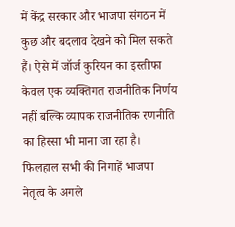में केंद्र सरकार और भाजपा संगठन में कुछ और बदलाव देखने को मिल सकते हैं। ऐसे में जॉर्ज कुरियन का इस्तीफा केवल एक व्यक्तिगत राजनीतिक निर्णय नहीं बल्कि व्यापक राजनीतिक रणनीति का हिस्सा भी माना जा रहा है। फिलहाल सभी की निगाहें भाजपा नेतृत्व के अगले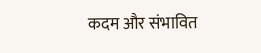कदम और संभावित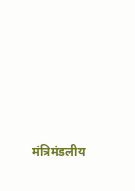मंत्रिमंडलीय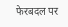फेरबदल पर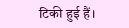टिकी हुई हैं।